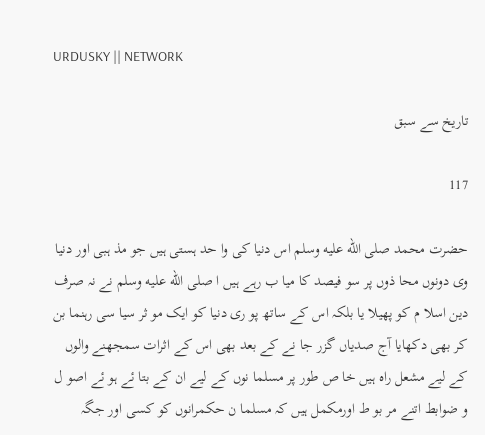URDUSKY || NETWORK

تاریخ سے سبق

117

حضرت محمد صلى الله عليه وسلم اس دنیا کی وا حد ہستی ہیں جو مذ ہبی اور دنیا وی دونوں محا ذوں پر سو فیصد کا میا ب رہے ہیں ا صلى الله عليه وسلم نے نہ صرف دین اسلا م کو پھیلا یا بلکہ اس کے ساتھ پو ری دنیا کو ایک مو ثر سیا سی رہنما بن کر بھی دکھایا آج صدیاں گزر جا نے کے بعد بھی اس کے اثرات سمجھنے والوں کے لیے مشعل راہ ہیں خا ص طور پر مسلما نوں کے لیے ان کے بتا ئے ہو ئے اصو ل و ضوابط اتنے مر بو ط اورمکمل ہیں کہ مسلما ن حکمرانوں کو کسی اور جگہ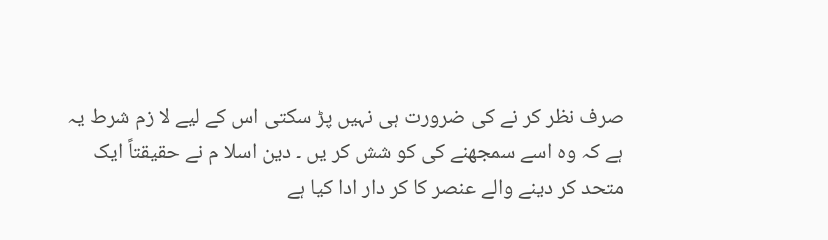صرف نظر کر نے کی ضرورت ہی نہیں پڑ سکتی اس کے لیے لا زم شرط یہ ہے کہ وہ اسے سمجھنے کی کو شش کر یں ۔ دین اسلا م نے حقیقتاً ایک متحد کر دینے والے عنصر کا کر دار ادا کیا ہے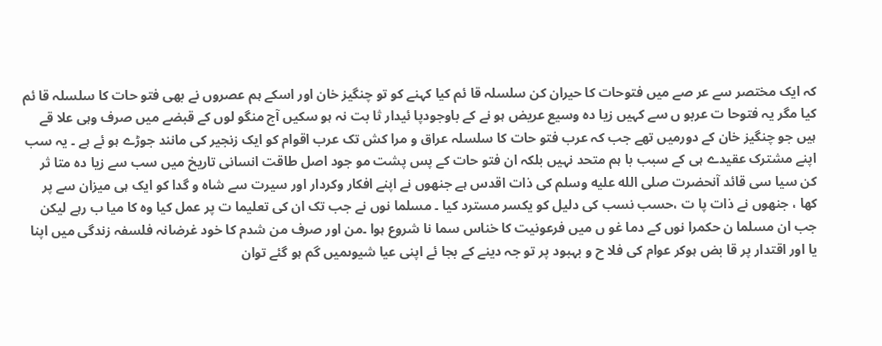کہ ایک مختصر سے عر صے میں فتوحات کا حیران کن سلسلہ قا ئم کیا کہنے کو تو چنگیز خان اور اسکے ہم عصروں نے بھی فتو حات کا سلسلہ قا ئم کیا مگر یہ فتوحا ت عربو ں سے کہیں زیا دہ وسیع عریض ہو نے کے باوجودپا ئیدار ثا بت نہ ہو سکیں آج منگو لوں کے قبضے میں صرف وہی علا قے ہیں جو چنگیز خان کے دورمیں تھے جب کہ عرب فتو حات کا سلسلہ عراق و مرا کش تک عرب اقوام کو ایک زنجیر کی مانند جوڑے ہو ئے ہے ۔ یہ سب اپنے مشترک عقیدے ہی کے سبب با ہم متحد نہیں بلکہ ان فتو حات کے پس پشت مو جود اصل طاقت انسانی تاریخ میں سب سے زیا دہ متا ثر کن سیا سی قائد آنحضرت صلى الله عليه وسلم کی ذات اقدس ہے جنھوں نے اپنے افکار وکردار اور سیرت سے شاہ و گدا کو ایک ہی میزان سے پر کھا ، جنھوں نے ذات پا ت ،حسب نسب کی دلیل کو یکسر مسترد کیا ۔ مسلما نوں نے جب تک ان کی تعلیما ت پر عمل کیا وہ کا میا ب رہے لیکن جب ان مسلما ن حکمرا نوں کے دما غو ں میں فرعونیت کا خناس سما نا شروع ہوا ۔من اور صرف من شدم کا خود غرضانہ فلسفہ زندگی میں اپنا یا اور اقتدار پر قا بض ہوکر عوام کی فلا ح و بہبود پر تو جہ دینے کے بجا ئے اپنی عیا شیوںمیں گم ہو گئے توان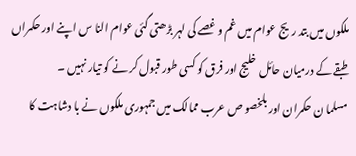ملکوں میں بتد ریج عوام میں غم و غصے کی لہر بڑھتی گئی عوام النا س اپنے اور حکمراں طبقے کے درمیان حائل خلیج اور فرق کو کسی طور قبول کر نے کو تیار نہیں ۔
مسلما ن حکمران اور بلخصو ص عرب ممالک میں جمہوری ملکوں نے با دشاہت کا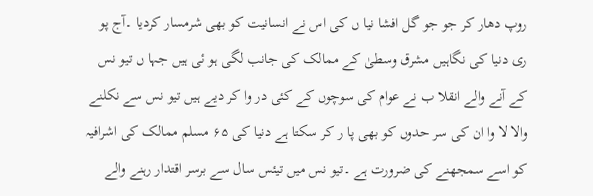روپ دھار کر جو جو گل افشا نیا ں کی اس نے انسانیت کو بھی شرمسار کردیا ۔آج پو ری دنیا کی نگاہیں مشرق وسطیٰ کے ممالک کی جانب لگی ہو ئی ہیں جہا ں تیو نس کے آنے والے انقلا ب نے عوام کی سوچوں کے کئی در وا کر دیے ہیں تیو نس سے نکلنے والا لا وا ان کی سر حدوں کو بھی پا ر کر سکتا ہے دنیا کی ۶۵ مسلم ممالک کی اشرافیہ کو اسے سمجھنے کی ضرورت ہے ۔تیو نس میں تیئس سال سے برسر اقتدار رہنے والے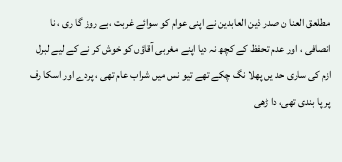مطلعق العنا ن صدر ذین العابدین نے اپنی عوام کو سوائے غربت ،بے روز گا ری ، نا انصافی ، اور عدم تحفظ کے کچھ نہ دیا اپنے مغربی آقاؤں کو خوش کر نے کے لیے لبرل ازم کی ساری حد یں پھلا نگ چکے تھے تیو نس میں شراب عام تھی ، پردے اور اسکا رف پر پا بندی تھی، دا ڑھی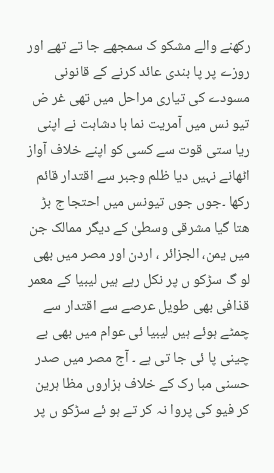رکھنے والے مشکو ک سمجھے جا تے تھے اور روزے پر پا بندی عائد کرنے کے قانونی مسودے کی تیاری مراحل میں تھی غر ض تیو نس میں آمریت نما با دشاہت نے اپنی ریا ستی قوت سے کسی کو اپنے خلاف آواز اٹھانے نہیں دیا ظلم وجبر سے اقتدار قائم رکھا ۔جوں جوں تیونس میں احتجا ج بڑ ھتا گیا مشرقی وسطیٰ کے دیگر ممالک جن میں یمن، الجزائر ، اردن اور مصر میں بھی لو گ سڑکو ں پر نکل رہے ہیں لیبیا کے معمر قذافی بھی طویل عرصے سے اقتدار سے چمٹے ہوئے ہیں لیبیا ئی عوام میں بھی بے چینی پا ئی جا تی ہے ۔ آج مصر میں صدر حسنی مبا رک کے خلاف ہزاروں مظا ہرین کر فیو کی پروا نہ کر تے ہو ئے سڑکو ں پر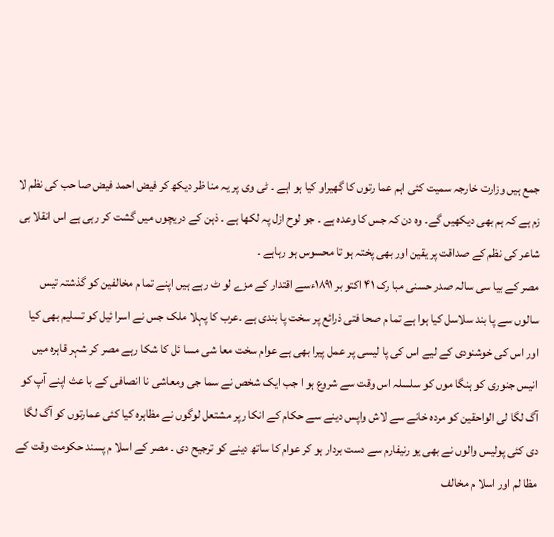جمع ہیں وزارت خارجہ سمیت کئی اہم عما رتوں کا گھیراو کیا ہو اہے ۔ ٹی وی پر یہ منا ظر دیکھ کر فیض احمد فیض صا حب کی نظم لا زم ہے کہ ہم بھی دیکھیں گے۔ وہ دن کہ جس کا وعدہ ہے ۔ جو لوح ازل پہ لکھا ہے ۔ ذہن کے دریچوں میں گشت کر رہی ہے اس انقلا بی شاعر کی نظم کے صداقت پر یقین اور بھی پختہ ہو تا محسوس ہو رہاہے ۔
مصر کے بیا سی سالہ صدر حسنی مبا رک ۴۱ اکتو بر ۱۸۹۱ءسے اقتدار کے مزے لو ٹ رہے ہیں اپنے تما م مخالفین کو گذشتہ تیس سالوں سے پا بند سلاسل کیا ہوا ہے تما م صحا فتی ذرائع پر سخت پا بندی ہے ۔عرب کا پہلا ملک جس نے اسرا ئیل کو تسلیم بھی کیا اور اس کی خوشنودی کے لیے اس کی پا لیسی پر عمل پیرا بھی ہے عوام سخت معا شی مسا ئل کا شکا رہے مصر کر شہر قاہرہ میں انیس جنوری کو ہنگا موں کو سلسلہ اس وقت سے شروع ہو ا جب ایک شخص نے سما جی ومعاشی نا انصافی کے با عث اپنے آپ کو آگ لگا لی الواحقین کو مردہ خانے سے لاش واپس دینے سے حکام کے انکا رپر مشتعل لوگوں نے مظاہرہ کیا کئی عمارتوں کو آگ لگا دی کئی پولیس والوں نے بھی یو رنیفارم سے دست بردار ہو کر عوام کا ساتھ دینے کو ترجیح دی ۔ مصر کے اسلا م پسند حکومت وقت کے مظا لم اور اسلا م مخالف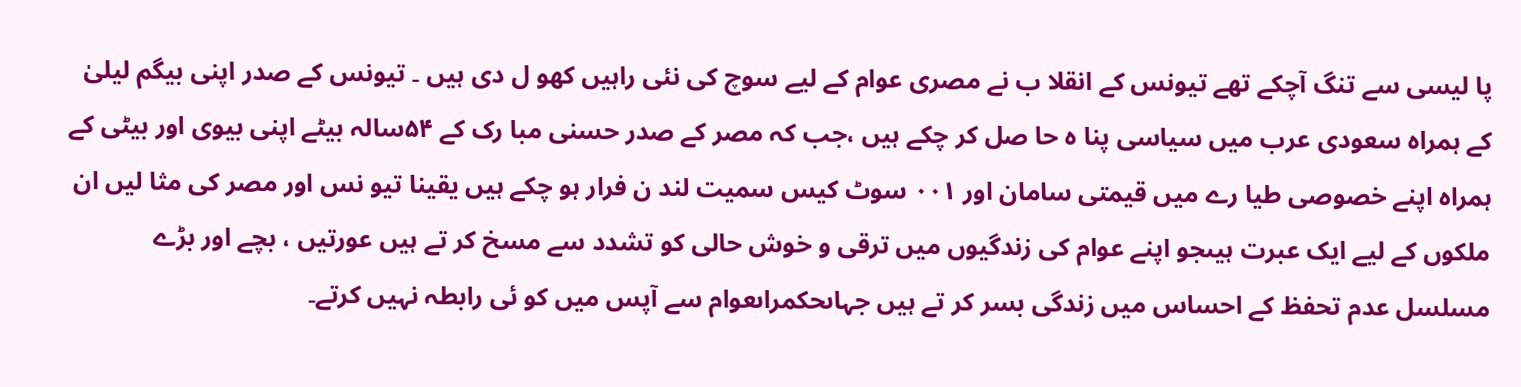پا لیسی سے تنگ آچکے تھے تیونس کے انقلا ب نے مصری عوام کے لیے سوچ کی نئی راہیں کھو ل دی ہیں ۔ تیونس کے صدر اپنی بیگم لیلیٰ کے ہمراہ سعودی عرب میں سیاسی پنا ہ حا صل کر چکے ہیں ،جب کہ مصر کے صدر حسنی مبا رک کے ۵۴سالہ بیٹے اپنی بیوی اور بیٹی کے ہمراہ اپنے خصوصی طیا رے میں قیمتی سامان اور ۰۰۱ سوٹ کیس سمیت لند ن فرار ہو چکے ہیں یقینا تیو نس اور مصر کی مثا لیں ان ملکوں کے لیے ایک عبرت ہیںجو اپنے عوام کی زندگیوں میں ترقی و خوش حالی کو تشدد سے مسخ کر تے ہیں عورتیں ، بچے اور بڑے مسلسل عدم تحفظ کے احساس میں زندگی بسر کر تے ہیں جہاںحکمراںعوام سے آپس میں کو ئی رابطہ نہیں کرتے۔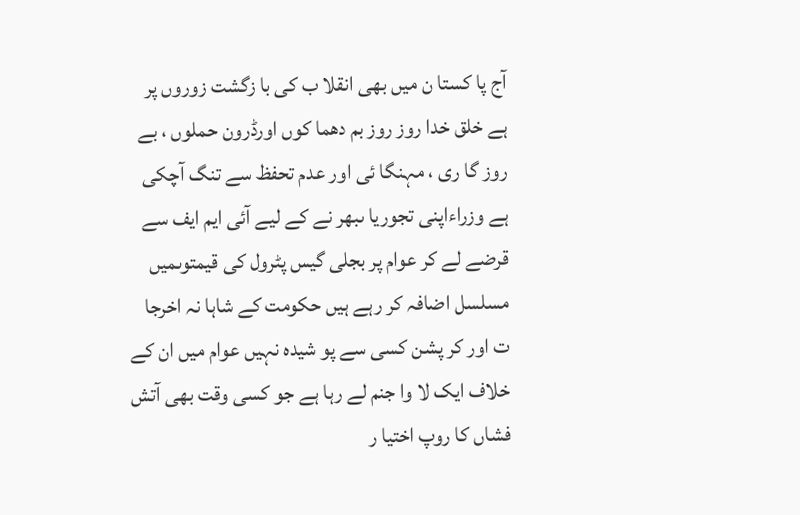آج پا کستا ن میں بھی انقلا ب کی با زگشت زوروں پر ہے خلق خدا روز روز بم دھما کوں اورڈرون حملوں ، بے روز گا ری ، مہنگا ئی اور عدم تحفظ سے تنگ آچکی ہے وزراءاپنی تجوریا ںبھر نے کے لیے آئی ایم ایف سے قرضے لے کر عوام پر بجلی گیس پٹرول کی قیمتوںمیں مسلسل اضافہ کر رہے ہیں حکومت کے شاہا نہ اخرجا ت اور کر پشن کسی سے پو شیدہ نہیں عوام میں ان کے خلاف ایک لا وا جنم لے رہا ہے جو کسی وقت بھی آتش فشاں کا روپ اختیا ر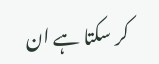کر سکتا ہے ان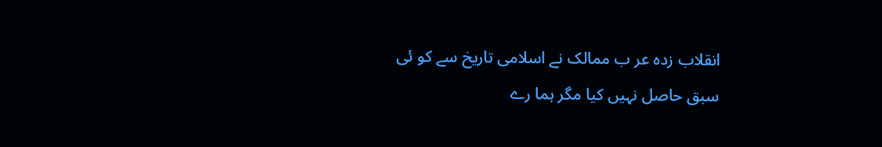انقلاب زدہ عر ب ممالک نے اسلامی تاریخ سے کو ئی سبق حاصل نہیں کیا مگر ہما رے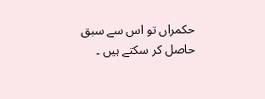حکمراں تو اس سے سبق حاصل کر سکتے ہیں ۔